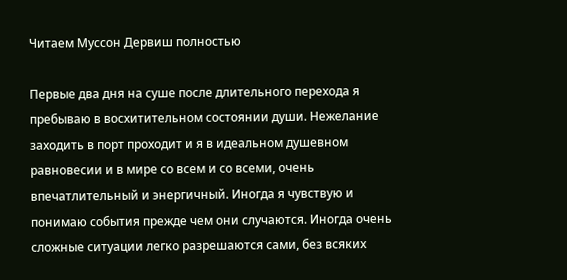Читаем Муссон Дервиш полностью

Первые два дня на суше после длительного перехода я пребываю в восхитительном состоянии души. Нежелание заходить в порт проходит и я в идеальном душевном равновесии и в мире со всем и со всеми, очень впечатлительный и энергичный. Иногда я чувствую и понимаю события прежде чем они случаются. Иногда очень сложные ситуации легко разрешаются сами, без всяких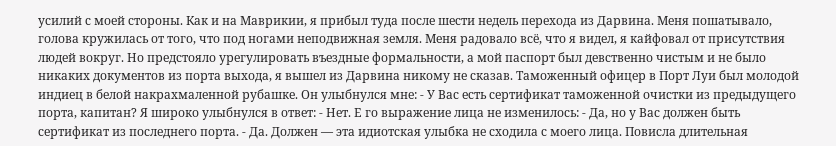усилий с моей стороны. Как и на Маврикии, я прибыл туда после шести недель перехода из Дарвина. Меня пошатывало, голова кружилась от того, что под ногами неподвижная земля. Меня радовало всё, что я видел, я кайфовал от присутствия людей вокруг. Но предстояло урегулировать въездные формальности, а мой паспорт был девственно чистым и не было никаких документов из порта выхода, я вышел из Дарвина никому не сказав. Таможенный офицер в Порт Луи был молодой индиец в белой накрахмаленной рубашке. Он улыбнулся мне: - У Вас есть сертификат таможенной очистки из предыдущего порта, капитан? Я широко улыбнулся в ответ: - Нет. Е го выражение лица не изменилось: - Да, но у Вас должен быть сертификат из последнего порта. - Да. Должен — эта идиотская улыбка не сходила с моего лица. Повисла длительная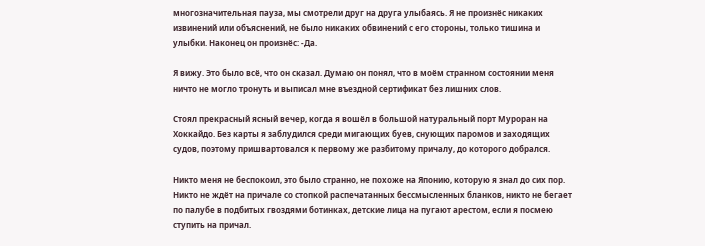многозначительная пауза, мы смотрели друг на друга улыбаясь. Я не произнёс никаких извинений или объяснений, не было никаких обвинений с его стороны, только тишина и улыбки. Наконец он произнёс: -Да.

Я вижу. Это было всё, что он сказал. Думаю он понял, что в моём странном состоянии меня ничто не могло тронуть и выписал мне въездной сертификат без лишних слов.

Стоял прекрасный ясный вечер, когда я вошёл в большой натуральный порт Муроран на Хоккайдо. Без карты я заблудился среди мигающих буев, снующих паромов и заходящих судов, поэтому пришвартовался к первому же разбитому причалу, до которого добрался.

Никто меня не беспокоил, это было странно, не похоже на Японию, которую я знал до сих пор. Никто не ждёт на причале со стопкой распечатанных бессмысленных бланков, никто не бегает по палубе в подбитых гвоздями ботинках, детские лица на пугают арестом, если я посмею ступить на причал.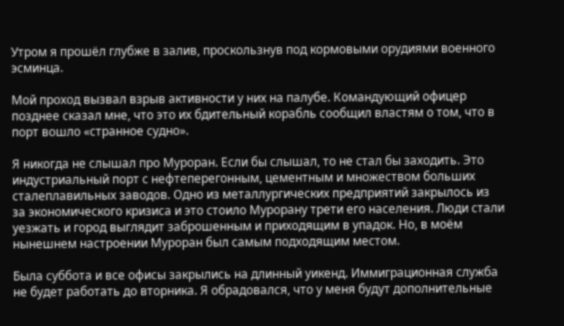Утром я прошёл глубже в залив, проскользнув под кормовыми орудиями военного эсминца.

Мой проход вызвал взрыв активности у них на палубе. Командующий офицер позднее сказал мне, что это их бдительный корабль сообщил властям о том, что в порт вошло «странное судно».

Я никогда не слышал про Муроран. Если бы слышал, то не стал бы заходить. Это индустриальный порт с нефтеперегонным, цементным и множеством больших сталеплавильных заводов. Одно из металлургических предприятий закрылось из за экономического кризиса и это стоило Мурорану трети его населения. Люди стали уезжать и город выглядит заброшенным и приходящим в упадок. Но, в моём нынешнем настроении Муроран был самым подходящим местом.

Была суббота и все офисы закрылись на длинный уикенд. Иммиграционная служба не будет работать до вторника. Я обрадовался, что у меня будут дополнительные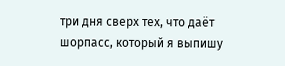три дня сверх тех, что даёт шорпасс, который я выпишу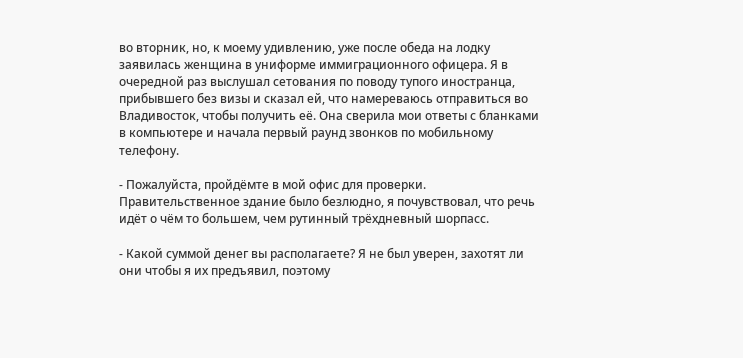во вторник, но, к моему удивлению, уже после обеда на лодку заявилась женщина в униформе иммиграционного офицера. Я в очередной раз выслушал сетования по поводу тупого иностранца, прибывшего без визы и сказал ей, что намереваюсь отправиться во Владивосток, чтобы получить её. Она сверила мои ответы с бланками в компьютере и начала первый раунд звонков по мобильному телефону.

- Пожалуйста, пройдёмте в мой офис для проверки. Правительственное здание было безлюдно, я почувствовал, что речь идёт о чём то большем, чем рутинный трёхдневный шорпасс.

- Какой суммой денег вы располагаете? Я не был уверен, захотят ли они чтобы я их предъявил, поэтому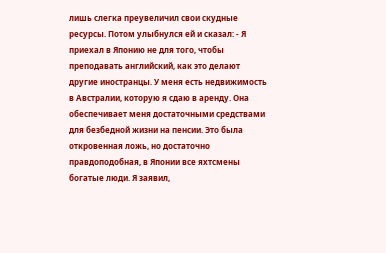лишь слегка преувеличил свои скудные ресурсы. Потом улыбнулся ей и сказал: - Я приехал в Японию не для того, чтобы преподавать английский, как это делают другие иностранцы. У меня есть недвижимость в Австралии, которую я сдаю в аренду. Она обеспечивает меня достаточными средствами для безбедной жизни на пенсии. Это была откровенная ложь, но достаточно правдоподобная, в Японии все яхтсмены богатые люди. Я заявил,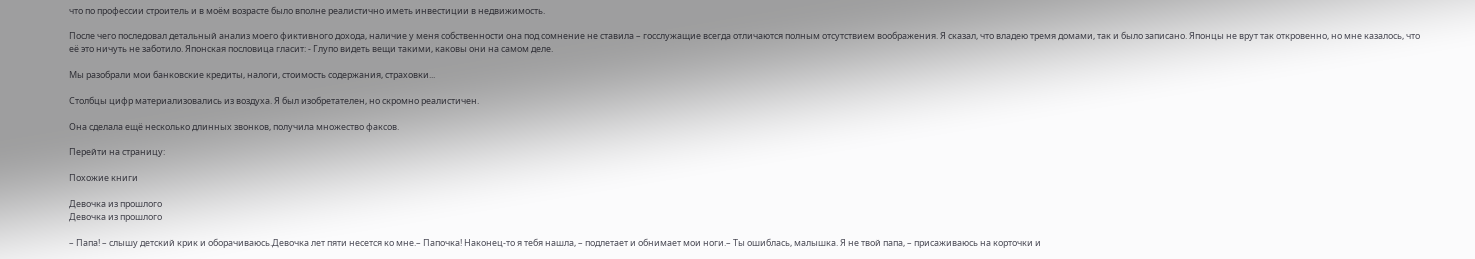что по профессии строитель и в моём возрасте было вполне реалистично иметь инвестиции в недвижимость.

После чего последовал детальный анализ моего фиктивного дохода, наличие у меня собственности она под сомнение не ставила – госслужащие всегда отличаются полным отсутствием воображения. Я сказал, что владею тремя домами, так и было записано. Японцы не врут так откровенно, но мне казалось, что её это ничуть не заботило. Японская пословица гласит: - Глупо видеть вещи такими, каковы они на самом деле.

Мы разобрали мои банковские кредиты, налоги, стоимость содержания, страховки...

Столбцы цифр материализовались из воздуха. Я был изобретателен, но скромно реалистичен.

Она сделала ещё несколько длинных звонков, получила множество факсов.

Перейти на страницу:

Похожие книги

Девочка из прошлого
Девочка из прошлого

– Папа! – слышу детский крик и оборачиваюсь.Девочка лет пяти несется ко мне.– Папочка! Наконец-то я тебя нашла, – подлетает и обнимает мои ноги.– Ты ошиблась, малышка. Я не твой папа, – присаживаюсь на корточки и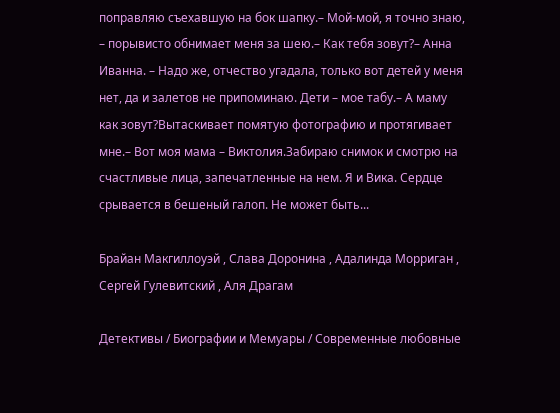поправляю съехавшую на бок шапку.– Мой-мой, я точно знаю, – порывисто обнимает меня за шею.– Как тебя зовут?– Анна Иванна. – Надо же, отчество угадала, только вот детей у меня нет, да и залетов не припоминаю. Дети – мое табу.– А маму как зовут?Вытаскивает помятую фотографию и протягивает мне.– Вот моя мама – Виктолия.Забираю снимок и смотрю на счастливые лица, запечатленные на нем. Я и Вика. Сердце срывается в бешеный галоп. Не может быть...

Брайан Макгиллоуэй , Слава Доронина , Адалинда Морриган , Сергей Гулевитский , Аля Драгам

Детективы / Биографии и Мемуары / Современные любовные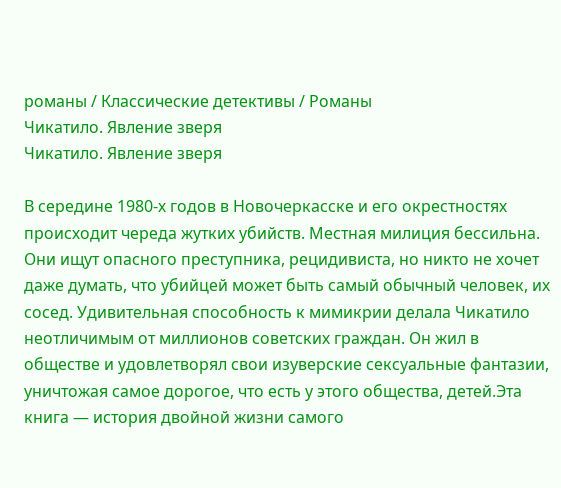романы / Классические детективы / Романы
Чикатило. Явление зверя
Чикатило. Явление зверя

В середине 1980-х годов в Новочеркасске и его окрестностях происходит череда жутких убийств. Местная милиция бессильна. Они ищут опасного преступника, рецидивиста, но никто не хочет даже думать, что убийцей может быть самый обычный человек, их сосед. Удивительная способность к мимикрии делала Чикатило неотличимым от миллионов советских граждан. Он жил в обществе и удовлетворял свои изуверские сексуальные фантазии, уничтожая самое дорогое, что есть у этого общества, детей.Эта книга — история двойной жизни самого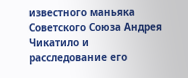известного маньяка Советского Союза Андрея Чикатило и расследование его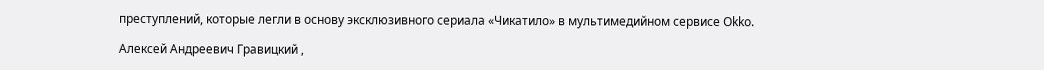преступлений, которые легли в основу эксклюзивного сериала «Чикатило» в мультимедийном сервисе Okko.

Алексей Андреевич Гравицкий ,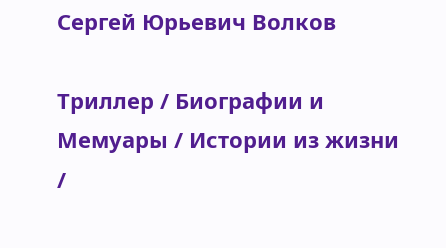Сергей Юрьевич Волков

Триллер / Биографии и Мемуары / Истории из жизни /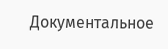Документальное